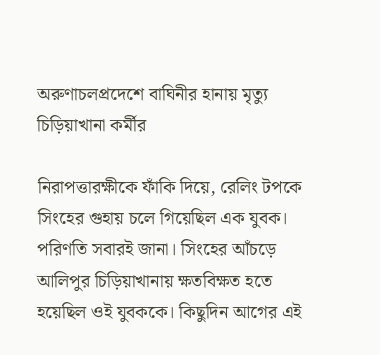অরুণাচলপ্রদেশে বাঘিনীর হানায় মৃত্যু চিড়িয়াখানা কর্মীর

নিরাপত্তারক্ষীকে ফাঁকি দিয়ে, রেলিং টপকে সিংহের গুহায় চলে গিয়েছিল এক যুবক। পরিণতি সবারই জানা। সিংহের আঁচড়ে আলিপুর চিড়িয়াখানায় ক্ষতবিক্ষত হতে হয়েছিল ওই যুবককে। কিছুদিন আগের এই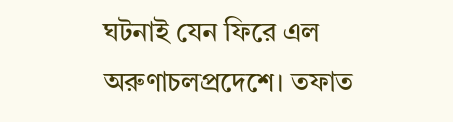ঘটনাই যেন ফিরে এল অরুণাচলপ্রদেশে। তফাত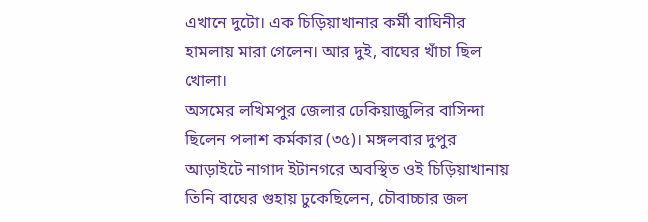এখানে দুটো। এক চিড়িয়াখানার কর্মী বাঘিনীর হামলায় মারা গেলেন। আর দুই, বাঘের খাঁচা ছিল খোলা।
অসমের লখিমপুর জেলার ঢেকিয়াজুলির বাসিন্দা ছিলেন পলাশ কর্মকার (৩৫)। মঙ্গলবার দুপুর আড়াইটে নাগাদ ইটানগরে অবস্থিত ওই চিড়িয়াখানায় তিনি বাঘের গুহায় ঢুকেছিলেন, চৌবাচ্চার জল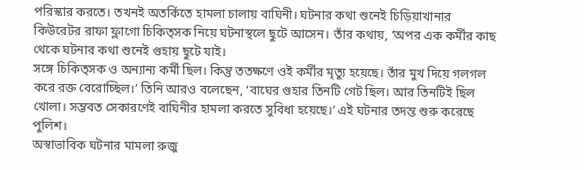পরিস্কার করতে। তখনই অতর্কিতে হামলা চালায় বাঘিনী। ঘটনার কথা শুনেই চিড়িয়াখানার কিউরেটর রাফা ফ্লাগো চিকিত্সক নিয়ে ঘটনাস্থলে ছুটে আসেন। তাঁর কথায়, ‘অপর এক কর্মীর কাছ থেকে ঘটনার কথা শুনেই গুহায় ছুটে যাই।
সঙ্গে চিকিত্সক ও অন্যান্য কর্মী ছিল। কিন্তু ততক্ষণে ওই কর্মীর মৃত্যু হয়েছে। তাঁর মুখ দিয়ে গলগল করে রক্ত বেরোচ্ছিল।’ তিনি আরও বলেছেন, ‘বাঘের গুহার তিনটি গেট ছিল। আর তিনটিই ছিল খোলা। সম্ভবত সেকারণেই বাঘিনীর হামলা করতে সুবিধা হয়েছে।’ এই ঘটনার তদন্ত শুরু করেছে পুলিশ।
অস্বাভাবিক ঘটনার মামলা রুজু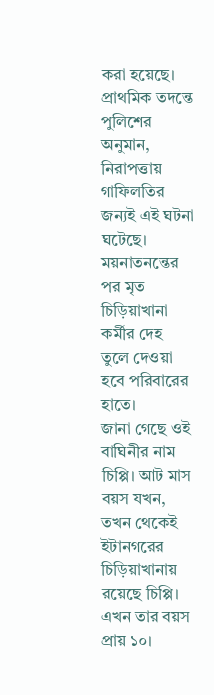করা হয়েছে। প্রাথমিক তদন্তে পুলিশের অনুমান, নিরাপত্তায় গাফিলতির জন্যই এই ঘটনা ঘটেছে। ময়নাতনন্তের পর মৃত চিড়িয়াখানা কর্মীর দেহ তুলে দেওয়া হবে পরিবারের হাতে।
জানা গেছে ওই বাঘিনীর নাম চিপ্পি। আট মাস বয়স যখন, তখন থেকেই ইটানগরের চিড়িয়াখানায় রয়েছে চিপ্পি। এখন তার বয়স প্রায় ১০।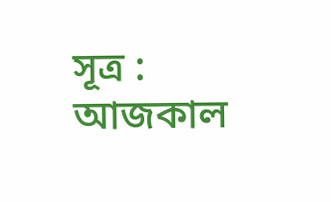সূত্র : আজকাল